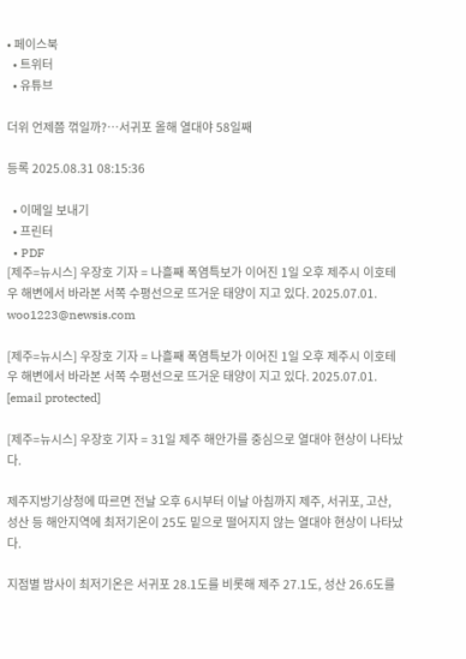• 페이스북
  • 트위터
  • 유튜브

더위 언제쯤 꺾일까?…서귀포 올해 열대야 58일째

등록 2025.08.31 08:15:36

  • 이메일 보내기
  • 프린터
  • PDF
[제주=뉴시스] 우장호 기자 = 나흘째 폭염특보가 이어진 1일 오후 제주시 이호테우 해변에서 바라본 서쪽 수평선으로 뜨거운 태양이 지고 있다. 2025.07.01. woo1223@newsis.com

[제주=뉴시스] 우장호 기자 = 나흘째 폭염특보가 이어진 1일 오후 제주시 이호테우 해변에서 바라본 서쪽 수평선으로 뜨거운 태양이 지고 있다. 2025.07.01. [email protected]

[제주=뉴시스] 우장호 기자 = 31일 제주 해안가를 중심으로 열대야 현상이 나타났다.

제주지방기상청에 따르면 전날 오후 6시부터 이날 아침까지 제주, 서귀포, 고산, 성산 등 해안지역에 최저기온이 25도 밑으로 떨어지지 않는 열대야 현상이 나타났다.

지점별 밤사이 최저기온은 서귀포 28.1도를 비롯해 제주 27.1도, 성산 26.6도를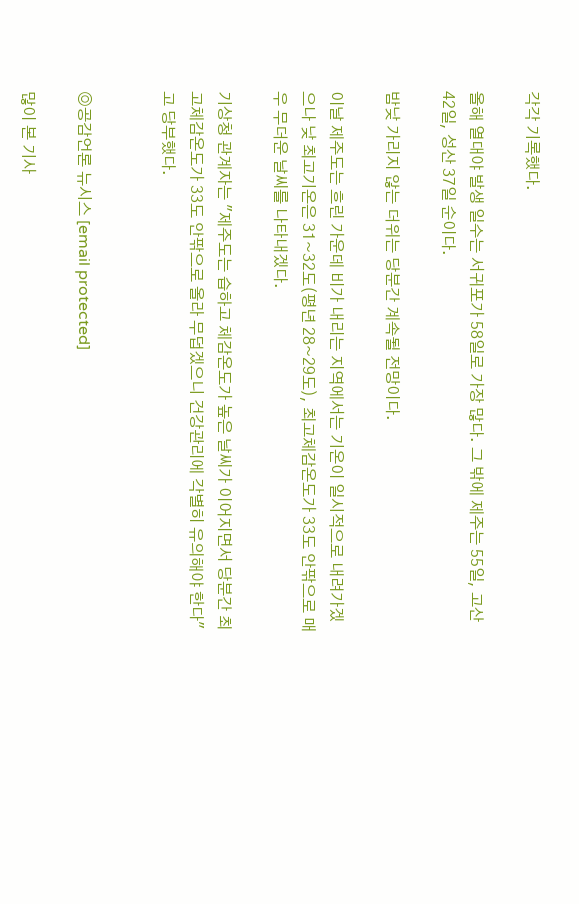각각 기록했다.

올해 열대야 발생 일수는 서귀포가 58일로 가장 많다. 그 밖에 제주는 55일, 고산 42일, 성산 37일 순이다.

밤낮 가리지 않는 더위는 당분간 계속될 전망이다.

이날 제주도는 흐린 가운데 비가 내리는 지역에서는 기온이 일시적으로 내려가겠으나 낮 최고기온은 31~32도(평년 28~29도), 최고체감온도가 33도 안팎으로 매우 무더운 날씨를 나타내겠다.

기상청 관계자는 "제주도는 습하고 체감온도가 높은 날씨가 이어지면서 당분간 최고체감온도가 33도 안팎으로 올라 무덥겠으니 건강관리에 각별히 유의해야 한다"고 당부했다.


◎공감언론 뉴시스 [email protected]

많이 본 기사